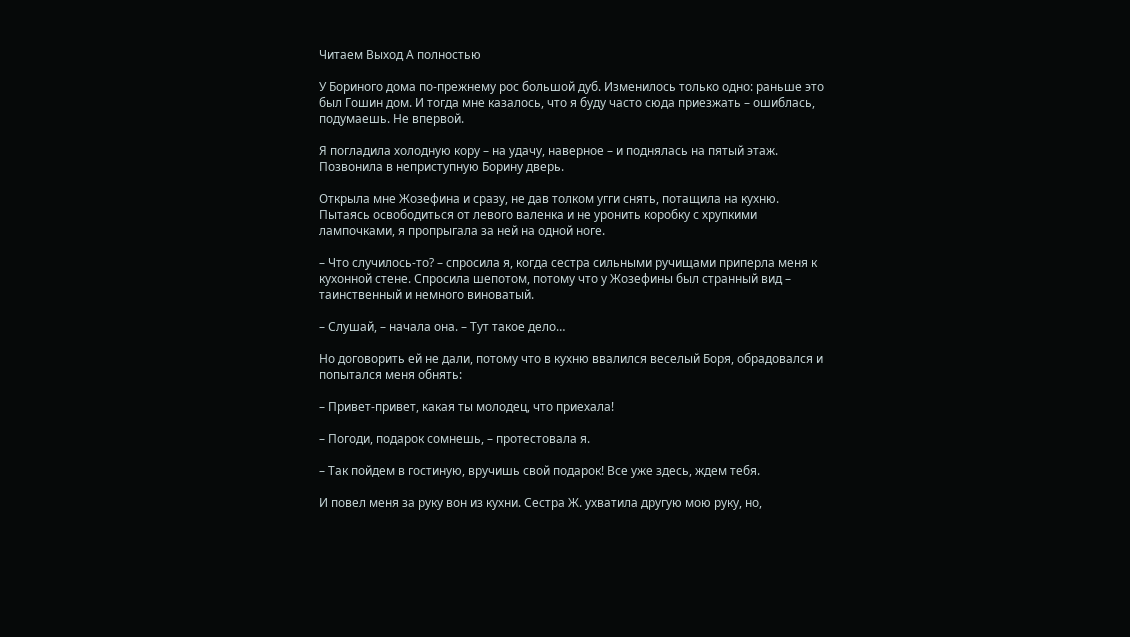Читаем Выход А полностью

У Бориного дома по-прежнему рос большой дуб. Изменилось только одно: раньше это был Гошин дом. И тогда мне казалось, что я буду часто сюда приезжать – ошиблась, подумаешь. Не впервой.

Я погладила холодную кору – на удачу, наверное – и поднялась на пятый этаж. Позвонила в неприступную Борину дверь.

Открыла мне Жозефина и сразу, не дав толком угги снять, потащила на кухню. Пытаясь освободиться от левого валенка и не уронить коробку с хрупкими лампочками, я пропрыгала за ней на одной ноге.

– Что случилось-то? – спросила я, когда сестра сильными ручищами приперла меня к кухонной стене. Спросила шепотом, потому что у Жозефины был странный вид – таинственный и немного виноватый.

– Слушай, – начала она. – Тут такое дело…

Но договорить ей не дали, потому что в кухню ввалился веселый Боря, обрадовался и попытался меня обнять:

– Привет-привет, какая ты молодец, что приехала!

– Погоди, подарок сомнешь, – протестовала я.

– Так пойдем в гостиную, вручишь свой подарок! Все уже здесь, ждем тебя.

И повел меня за руку вон из кухни. Сестра Ж. ухватила другую мою руку, но,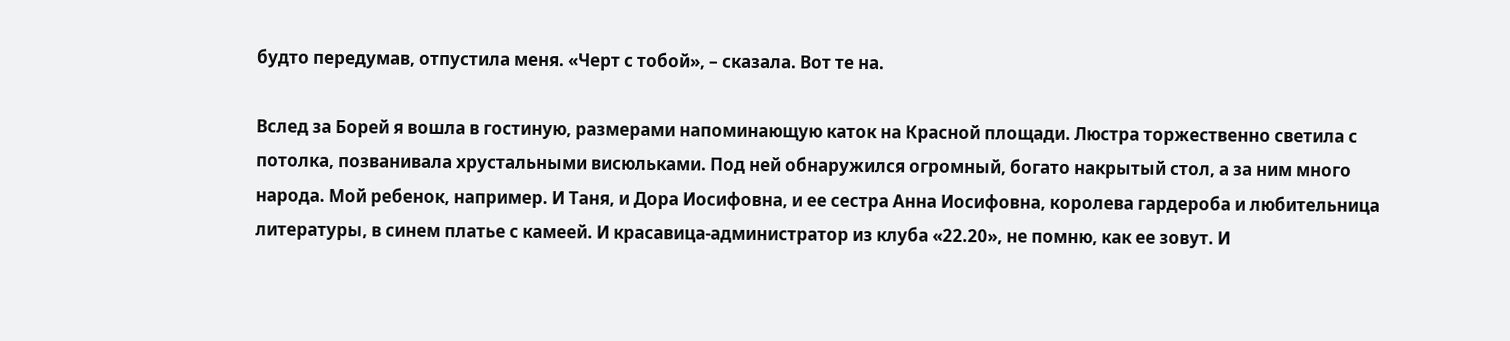будто передумав, отпустила меня. «Черт с тобой», – сказала. Вот те на.

Вслед за Борей я вошла в гостиную, размерами напоминающую каток на Красной площади. Люстра торжественно светила с потолка, позванивала хрустальными висюльками. Под ней обнаружился огромный, богато накрытый стол, а за ним много народа. Мой ребенок, например. И Таня, и Дора Иосифовна, и ее сестра Анна Иосифовна, королева гардероба и любительница литературы, в синем платье с камеей. И красавица-администратор из клуба «22.20», не помню, как ее зовут. И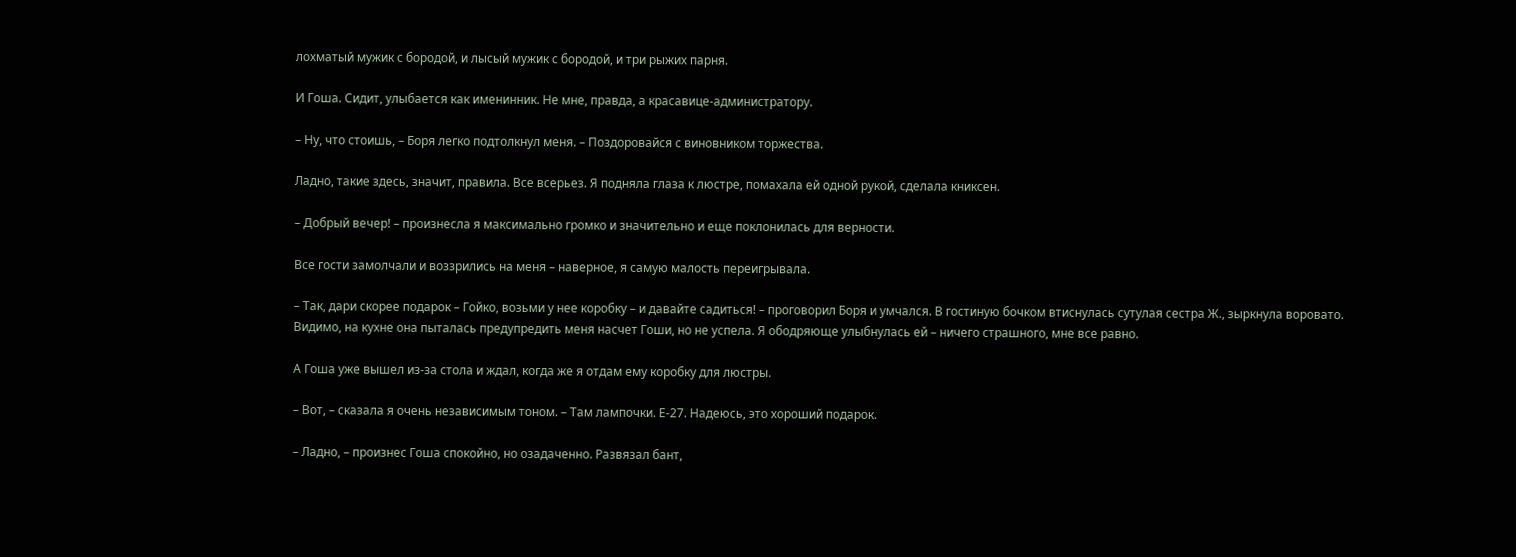лохматый мужик с бородой, и лысый мужик с бородой, и три рыжих парня.

И Гоша. Сидит, улыбается как именинник. Не мне, правда, а красавице-администратору.

– Ну, что стоишь, – Боря легко подтолкнул меня. – Поздоровайся с виновником торжества.

Ладно, такие здесь, значит, правила. Все всерьез. Я подняла глаза к люстре, помахала ей одной рукой, сделала книксен.

– Добрый вечер! – произнесла я максимально громко и значительно и еще поклонилась для верности.

Все гости замолчали и воззрились на меня – наверное, я самую малость переигрывала.

– Так, дари скорее подарок – Гойко, возьми у нее коробку – и давайте садиться! – проговорил Боря и умчался. В гостиную бочком втиснулась сутулая сестра Ж., зыркнула воровато. Видимо, на кухне она пыталась предупредить меня насчет Гоши, но не успела. Я ободряюще улыбнулась ей – ничего страшного, мне все равно.

А Гоша уже вышел из-за стола и ждал, когда же я отдам ему коробку для люстры.

– Вот, – сказала я очень независимым тоном. – Там лампочки. Е-27. Надеюсь, это хороший подарок.

– Ладно, – произнес Гоша спокойно, но озадаченно. Развязал бант,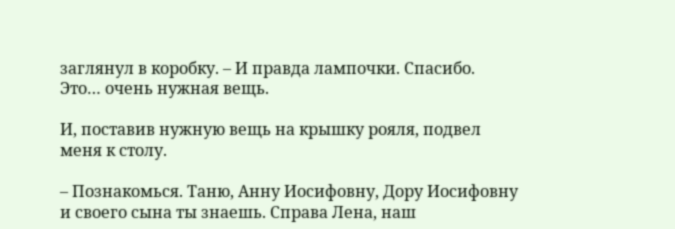заглянул в коробку. – И правда лампочки. Спасибо. Это… очень нужная вещь.

И, поставив нужную вещь на крышку рояля, подвел меня к столу.

– Познакомься. Таню, Анну Иосифовну, Дору Иосифовну и своего сына ты знаешь. Справа Лена, наш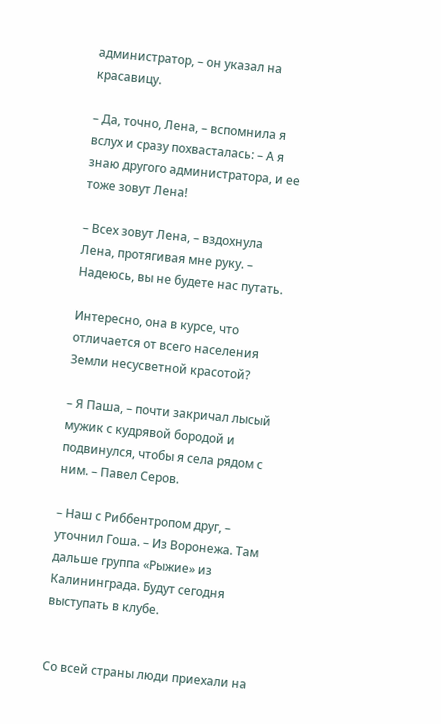администратор, – он указал на красавицу.

– Да, точно, Лена, – вспомнила я вслух и сразу похвасталась: – А я знаю другого администратора, и ее тоже зовут Лена!

– Всех зовут Лена, – вздохнула Лена, протягивая мне руку. – Надеюсь, вы не будете нас путать.

Интересно, она в курсе, что отличается от всего населения Земли несусветной красотой?

– Я Паша, – почти закричал лысый мужик с кудрявой бородой и подвинулся, чтобы я села рядом с ним. – Павел Серов.

– Наш с Риббентропом друг, – уточнил Гоша. – Из Воронежа. Там дальше группа «Рыжие» из Калининграда. Будут сегодня выступать в клубе.


Со всей страны люди приехали на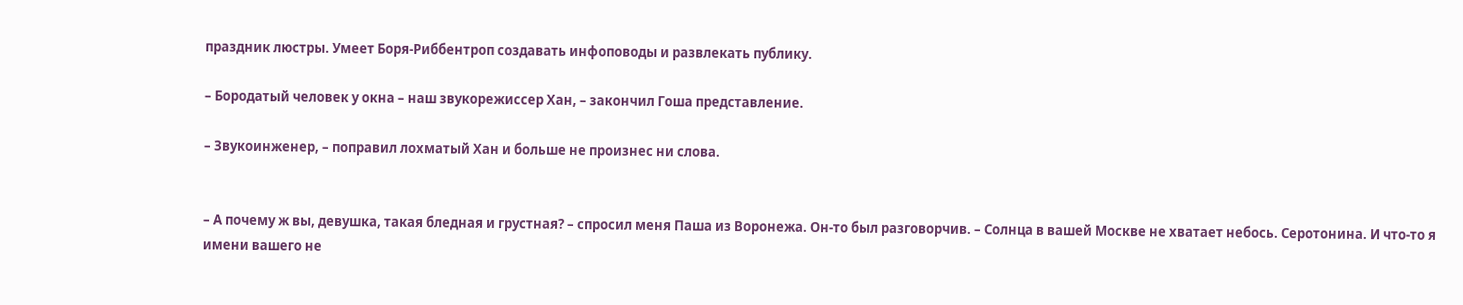праздник люстры. Умеет Боря-Риббентроп создавать инфоповоды и развлекать публику.

– Бородатый человек у окна – наш звукорежиссер Хан, – закончил Гоша представление.

– Звукоинженер, – поправил лохматый Хан и больше не произнес ни слова.


– А почему ж вы, девушка, такая бледная и грустная? – спросил меня Паша из Воронежа. Он-то был разговорчив. – Солнца в вашей Москве не хватает небось. Серотонина. И что-то я имени вашего не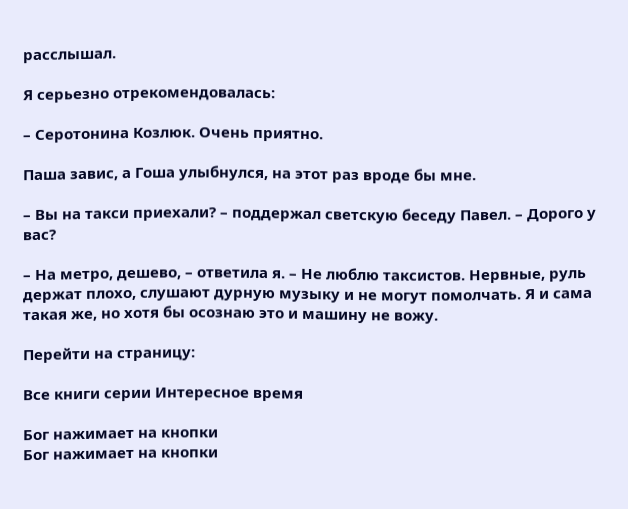расслышал.

Я серьезно отрекомендовалась:

– Серотонина Козлюк. Очень приятно.

Паша завис, а Гоша улыбнулся, на этот раз вроде бы мне.

– Вы на такси приехали? – поддержал светскую беседу Павел. – Дорого у вас?

– На метро, дешево, – ответила я. – Не люблю таксистов. Нервные, руль держат плохо, слушают дурную музыку и не могут помолчать. Я и сама такая же, но хотя бы осознаю это и машину не вожу.

Перейти на страницу:

Все книги серии Интересное время

Бог нажимает на кнопки
Бог нажимает на кнопки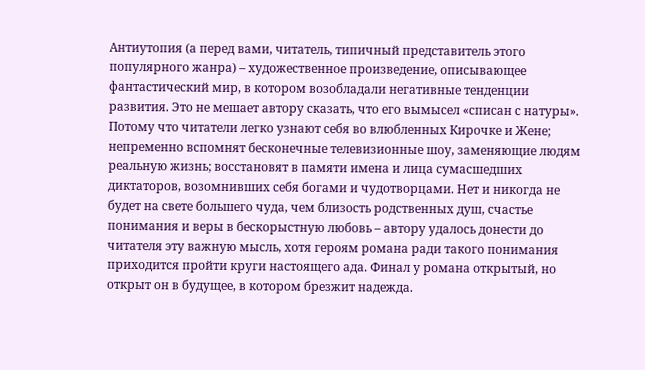Антиутопия (а перед вами, читатель, типичный представитель этого популярного жанра) – художественное произведение, описывающее фантастический мир, в котором возобладали негативные тенденции развития. Это не мешает автору сказать, что его вымысел «списан с натуры». Потому что читатели легко узнают себя во влюбленных Кирочке и Жене; непременно вспомнят бесконечные телевизионные шоу, заменяющие людям реальную жизнь; восстановят в памяти имена и лица сумасшедших диктаторов, возомнивших себя богами и чудотворцами. Нет и никогда не будет на свете большего чуда, чем близость родственных душ, счастье понимания и веры в бескорыстную любовь – автору удалось донести до читателя эту важную мысль, хотя героям романа ради такого понимания приходится пройти круги настоящего ада. Финал у романа открытый, но открыт он в будущее, в котором брезжит надежда.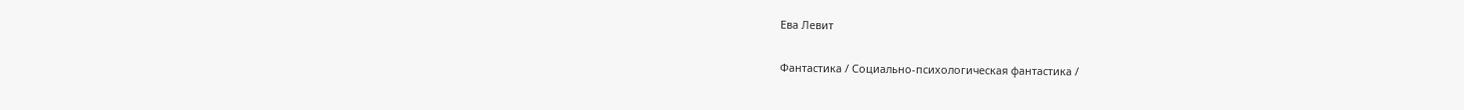Ева Левит

Фантастика / Социально-психологическая фантастика /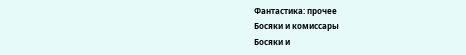Фантастика: прочее
Босяки и комиссары
Босяки и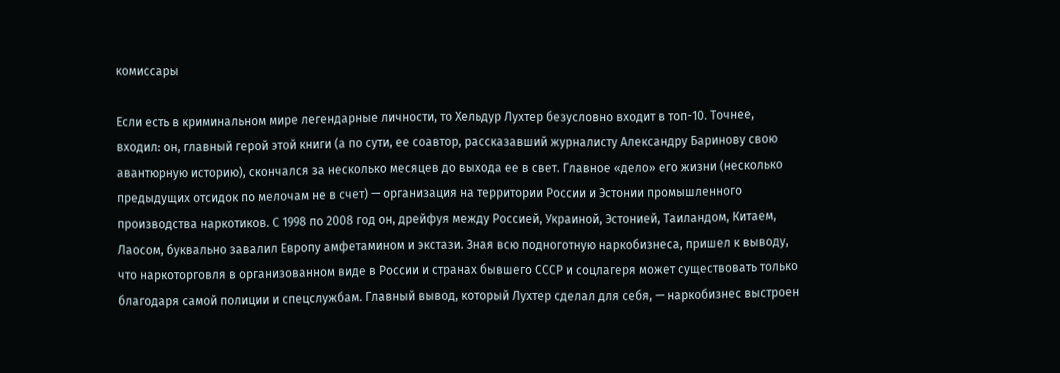комиссары

Если есть в криминальном мире легендарные личности, то Хельдур Лухтер безусловно входит в топ-10. Точнее, входил: он, главный герой этой книги (а по сути, ее соавтор, рассказавший журналисту Александру Баринову свою авантюрную историю), скончался за несколько месяцев до выхода ее в свет. Главное «дело» его жизни (несколько предыдущих отсидок по мелочам не в счет) — организация на территории России и Эстонии промышленного производства наркотиков. С 1998 по 2008 год он, дрейфуя между Россией, Украиной, Эстонией, Таиландом, Китаем, Лаосом, буквально завалил Европу амфетамином и экстази. Зная всю подноготную наркобизнеса, пришел к выводу, что наркоторговля в организованном виде в России и странах бывшего СССР и соцлагеря может существовать только благодаря самой полиции и спецслужбам. Главный вывод, который Лухтер сделал для себя, — наркобизнес выстроен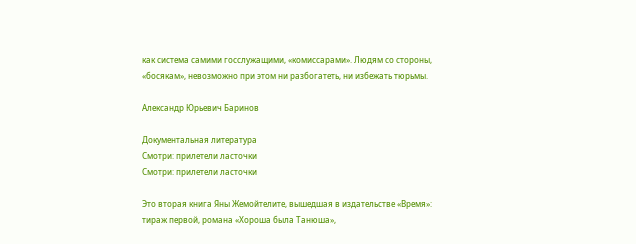как система самими госслужащими, «комиссарами». Людям со стороны, «босякам», невозможно при этом ни разбогатеть, ни избежать тюрьмы.

Александр Юрьевич Баринов

Документальная литература
Смотри: прилетели ласточки
Смотри: прилетели ласточки

Это вторая книга Яны Жемойтелите, вышедшая в издательстве «Время»: тираж первой, романа «Хороша была Танюша»,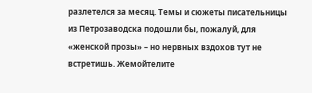разлетелся за месяц. Темы и сюжеты писательницы из Петрозаводска подошли бы, пожалуй, для «женской прозы» – но нервных вздохов тут не встретишь. Жемойтелите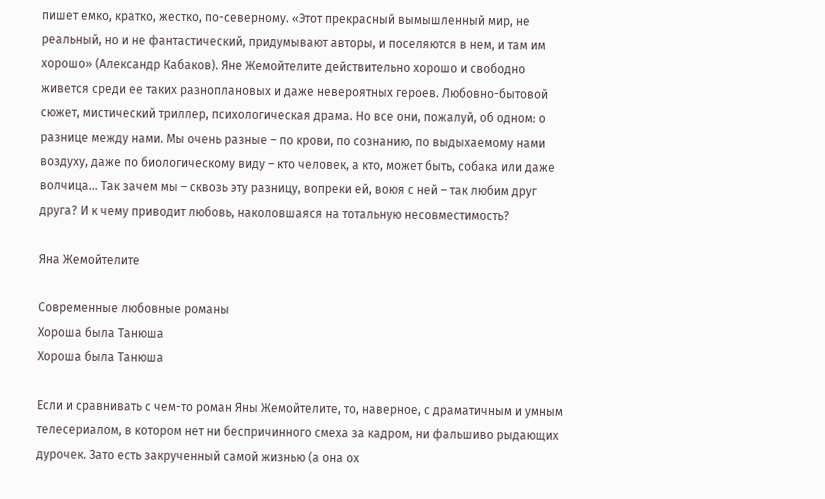пишет емко, кратко, жестко, по-северному. «Этот прекрасный вымышленный мир, не реальный, но и не фантастический, придумывают авторы, и поселяются в нем, и там им хорошо» (Александр Кабаков). Яне Жемойтелите действительно хорошо и свободно живется среди ее таких разноплановых и даже невероятных героев. Любовно-бытовой сюжет, мистический триллер, психологическая драма. Но все они, пожалуй, об одном: о разнице между нами. Мы очень разные – по крови, по сознанию, по выдыхаемому нами воздуху, даже по биологическому виду – кто человек, а кто, может быть, собака или даже волчица… Так зачем мы – сквозь эту разницу, вопреки ей, воюя с ней – так любим друг друга? И к чему приводит любовь, наколовшаяся на тотальную несовместимость?

Яна Жемойтелите

Современные любовные романы
Хороша была Танюша
Хороша была Танюша

Если и сравнивать с чем-то роман Яны Жемойтелите, то, наверное, с драматичным и умным телесериалом, в котором нет ни беспричинного смеха за кадром, ни фальшиво рыдающих дурочек. Зато есть закрученный самой жизнью (а она ох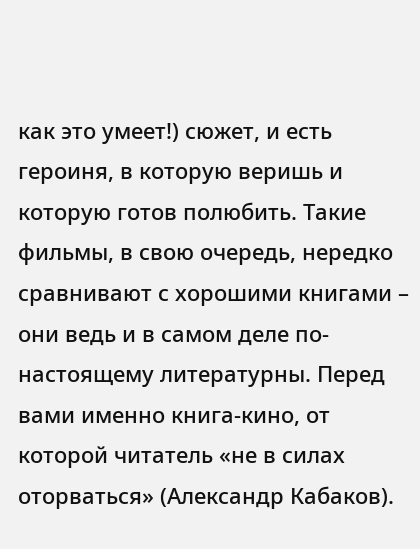как это умеет!) сюжет, и есть героиня, в которую веришь и которую готов полюбить. Такие фильмы, в свою очередь, нередко сравнивают с хорошими книгами – они ведь и в самом деле по-настоящему литературны. Перед вами именно книга-кино, от которой читатель «не в силах оторваться» (Александр Кабаков).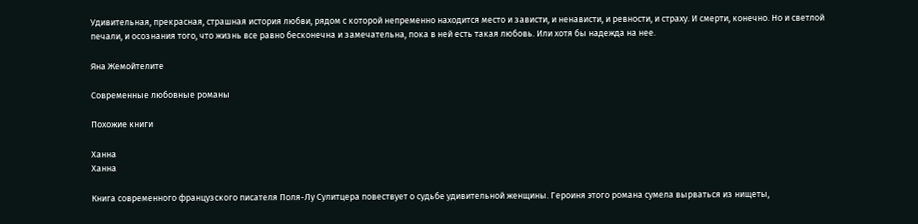Удивительная, прекрасная, страшная история любви, рядом с которой непременно находится место и зависти, и ненависти, и ревности, и страху. И смерти, конечно. Но и светлой печали, и осознания того, что жизнь все равно бесконечна и замечательна, пока в ней есть такая любовь. Или хотя бы надежда на нее.

Яна Жемойтелите

Современные любовные романы

Похожие книги

Ханна
Ханна

Книга современного французского писателя Поля-Лу Сулитцера повествует о судьбе удивительной женщины. Героиня этого романа сумела вырваться из нищеты,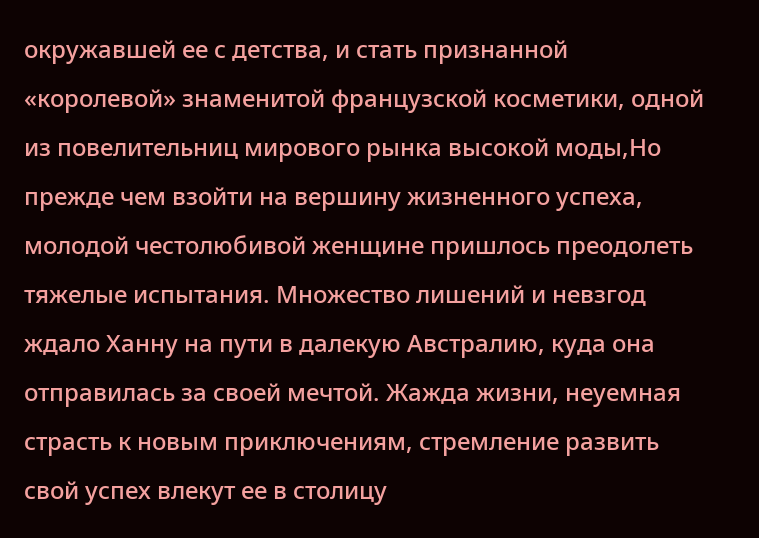окружавшей ее с детства, и стать признанной «королевой» знаменитой французской косметики, одной из повелительниц мирового рынка высокой моды,Но прежде чем взойти на вершину жизненного успеха, молодой честолюбивой женщине пришлось преодолеть тяжелые испытания. Множество лишений и невзгод ждало Ханну на пути в далекую Австралию, куда она отправилась за своей мечтой. Жажда жизни, неуемная страсть к новым приключениям, стремление развить свой успех влекут ее в столицу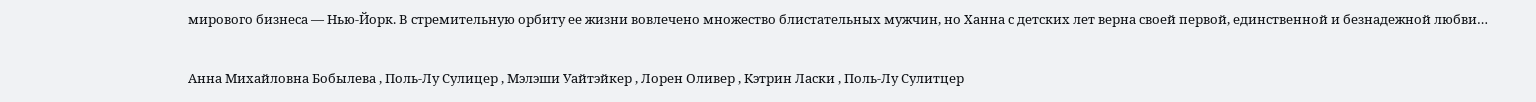мирового бизнеса — Нью-Йорк. В стремительную орбиту ее жизни вовлечено множество блистательных мужчин, но Ханна с детских лет верна своей первой, единственной и безнадежной любви…

Анна Михайловна Бобылева , Поль-Лу Сулицер , Мэлэши Уайтэйкер , Лорен Оливер , Кэтрин Ласки , Поль-Лу Сулитцер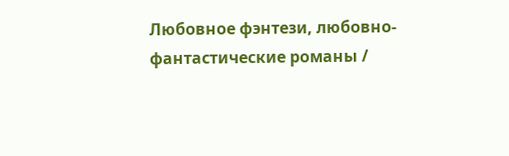Любовное фэнтези, любовно-фантастические романы /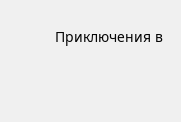Приключения в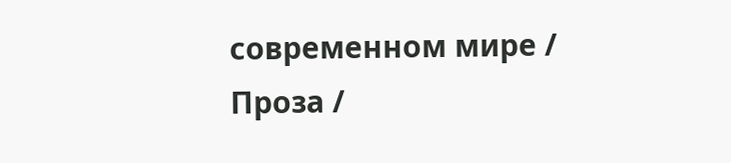современном мире / Проза /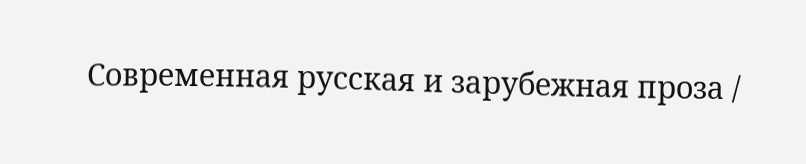Современная русская и зарубежная проза /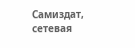Самиздат, сетевая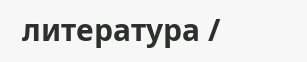литература /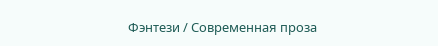Фэнтези / Современная проза